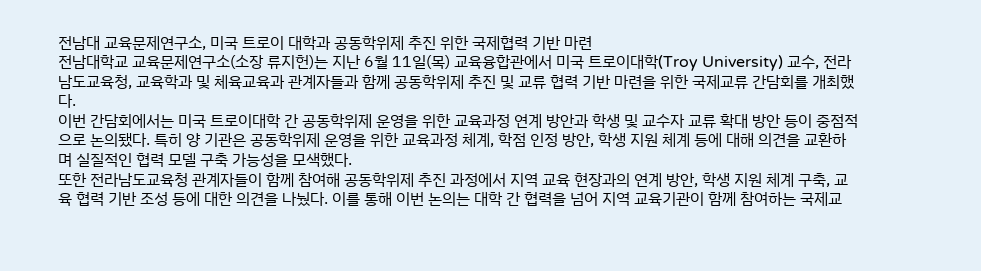전남대 교육문제연구소, 미국 트로이 대학과 공동학위제 추진 위한 국제협력 기반 마련
전남대학교 교육문제연구소(소장 류지헌)는 지난 6월 11일(목) 교육융합관에서 미국 트로이대학(Troy University) 교수, 전라남도교육청, 교육학과 및 체육교육과 관계자들과 함께 공동학위제 추진 및 교류 협력 기반 마련을 위한 국제교류 간담회를 개최했다.
이번 간담회에서는 미국 트로이대학 간 공동학위제 운영을 위한 교육과정 연계 방안과 학생 및 교수자 교류 확대 방안 등이 중점적으로 논의됐다. 특히 양 기관은 공동학위제 운영을 위한 교육과정 체계, 학점 인정 방안, 학생 지원 체계 등에 대해 의견을 교환하며 실질적인 협력 모델 구축 가능성을 모색했다.
또한 전라남도교육청 관계자들이 함께 참여해 공동학위제 추진 과정에서 지역 교육 현장과의 연계 방안, 학생 지원 체계 구축, 교육 협력 기반 조성 등에 대한 의견을 나눴다. 이를 통해 이번 논의는 대학 간 협력을 넘어 지역 교육기관이 함께 참여하는 국제교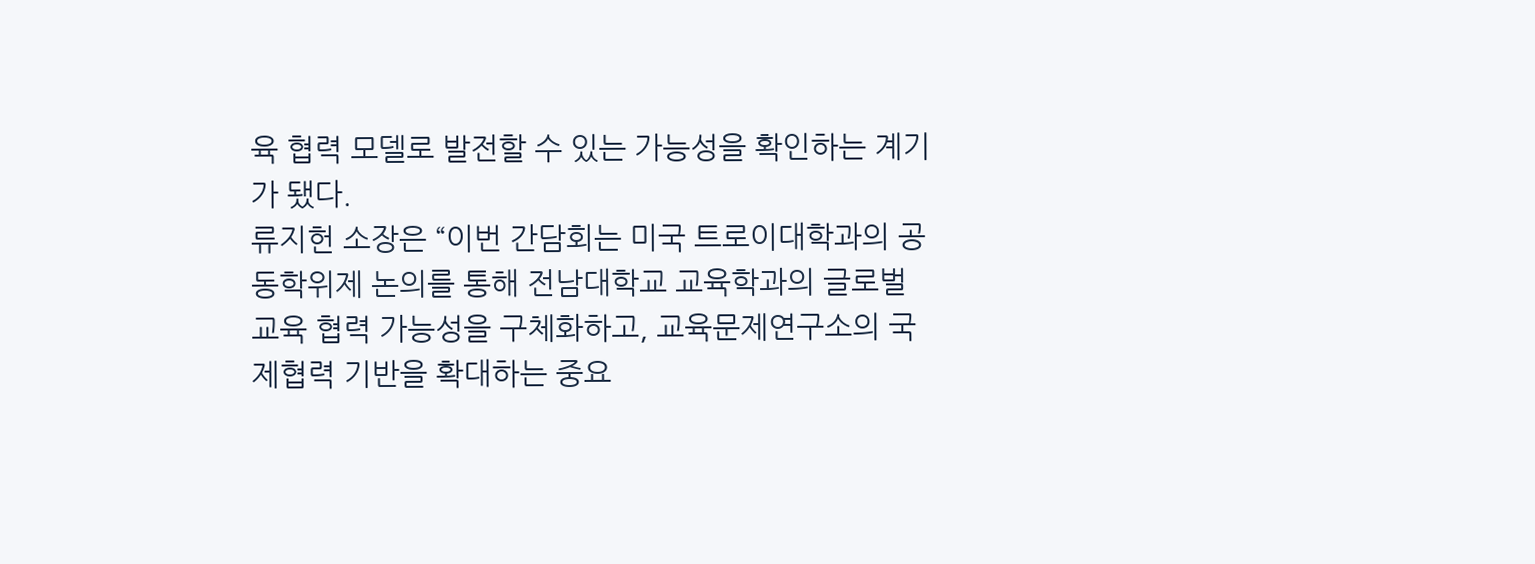육 협력 모델로 발전할 수 있는 가능성을 확인하는 계기가 됐다.
류지헌 소장은 “이번 간담회는 미국 트로이대학과의 공동학위제 논의를 통해 전남대학교 교육학과의 글로벌 교육 협력 가능성을 구체화하고, 교육문제연구소의 국제협력 기반을 확대하는 중요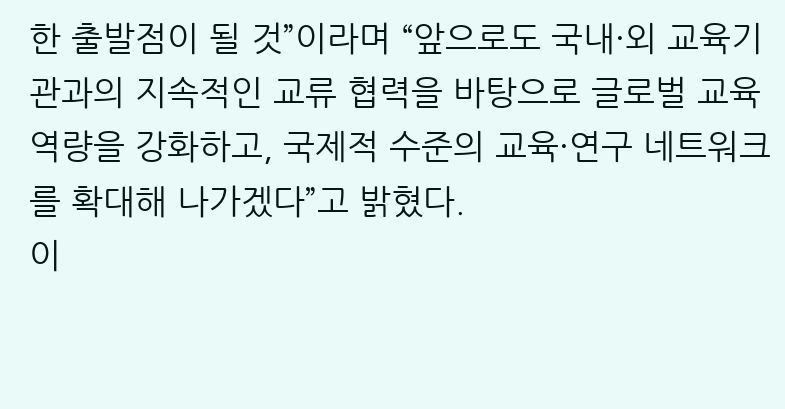한 출발점이 될 것”이라며 “앞으로도 국내·외 교육기관과의 지속적인 교류 협력을 바탕으로 글로벌 교육 역량을 강화하고, 국제적 수준의 교육·연구 네트워크를 확대해 나가겠다”고 밝혔다.
이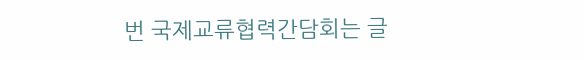번 국제교류협력간담회는 글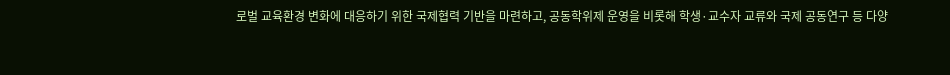로벌 교육환경 변화에 대응하기 위한 국제협력 기반을 마련하고, 공동학위제 운영을 비롯해 학생·교수자 교류와 국제 공동연구 등 다양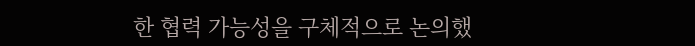한 협력 가능성을 구체적으로 논의했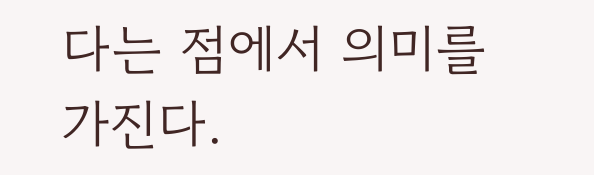다는 점에서 의미를 가진다.